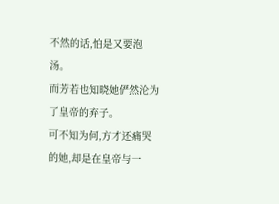不然的话,怕是又要泡汤。
而芳若也知晓她俨然沦为了皇帝的弃子。
可不知为何,方才还痛哭的她,却是在皇帝与一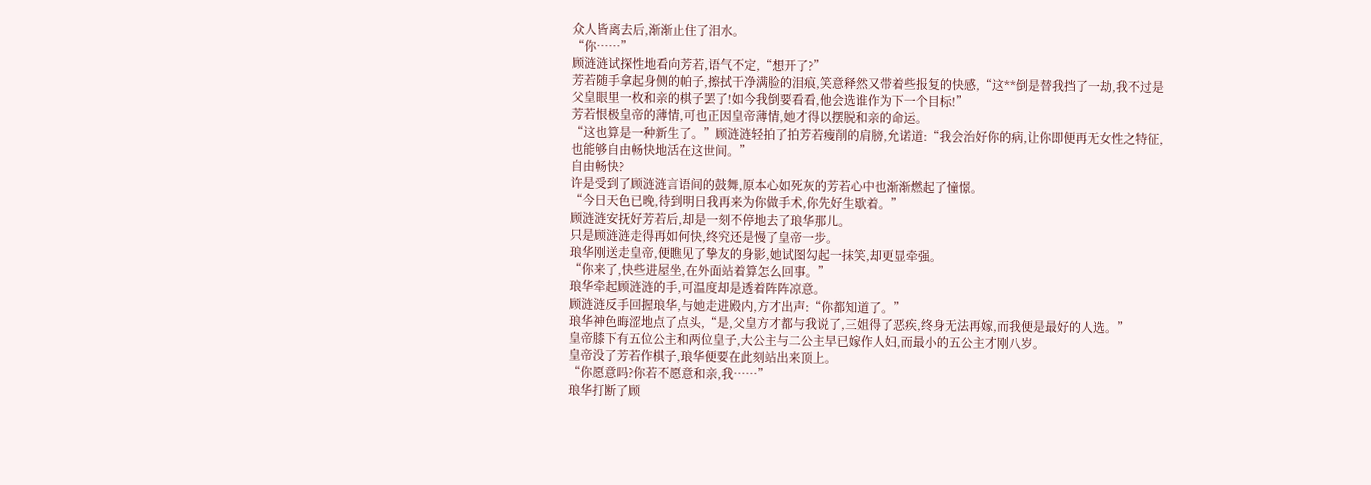众人皆离去后,渐渐止住了泪水。
“你……”
顾涟涟试探性地看向芳若,语气不定,“想开了?”
芳若随手拿起身侧的帕子,擦拭干净满脸的泪痕,笑意释然又带着些报复的快感,“这**倒是替我挡了一劫,我不过是父皇眼里一枚和亲的棋子罢了!如今我倒要看看,他会选谁作为下一个目标!”
芳若恨极皇帝的薄情,可也正因皇帝薄情,她才得以摆脱和亲的命运。
“这也算是一种新生了。”顾涟涟轻拍了拍芳若瘦削的肩膀,允诺道:“我会治好你的病,让你即便再无女性之特征,也能够自由畅快地活在这世间。”
自由畅快?
许是受到了顾涟涟言语间的鼓舞,原本心如死灰的芳若心中也渐渐燃起了憧憬。
“今日天色已晚,待到明日我再来为你做手术,你先好生歇着。”
顾涟涟安抚好芳若后,却是一刻不停地去了琅华那儿。
只是顾涟涟走得再如何快,终究还是慢了皇帝一步。
琅华刚送走皇帝,便瞧见了挚友的身影,她试图勾起一抹笑,却更显牵强。
“你来了,快些进屋坐,在外面站着算怎么回事。”
琅华牵起顾涟涟的手,可温度却是透着阵阵凉意。
顾涟涟反手回握琅华,与她走进殿内,方才出声:“你都知道了。”
琅华神色晦涩地点了点头,“是,父皇方才都与我说了,三姐得了恶疾,终身无法再嫁,而我便是最好的人选。”
皇帝膝下有五位公主和两位皇子,大公主与二公主早已嫁作人妇,而最小的五公主才刚八岁。
皇帝没了芳若作棋子,琅华便要在此刻站出来顶上。
“你愿意吗?你若不愿意和亲,我……”
琅华打断了顾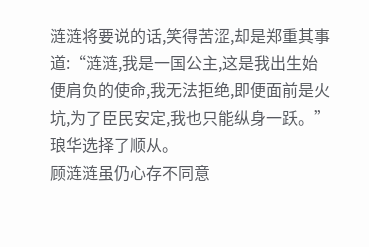涟涟将要说的话,笑得苦涩,却是郑重其事道:“涟涟,我是一国公主,这是我出生始便肩负的使命,我无法拒绝,即便面前是火坑,为了臣民安定,我也只能纵身一跃。”
琅华选择了顺从。
顾涟涟虽仍心存不同意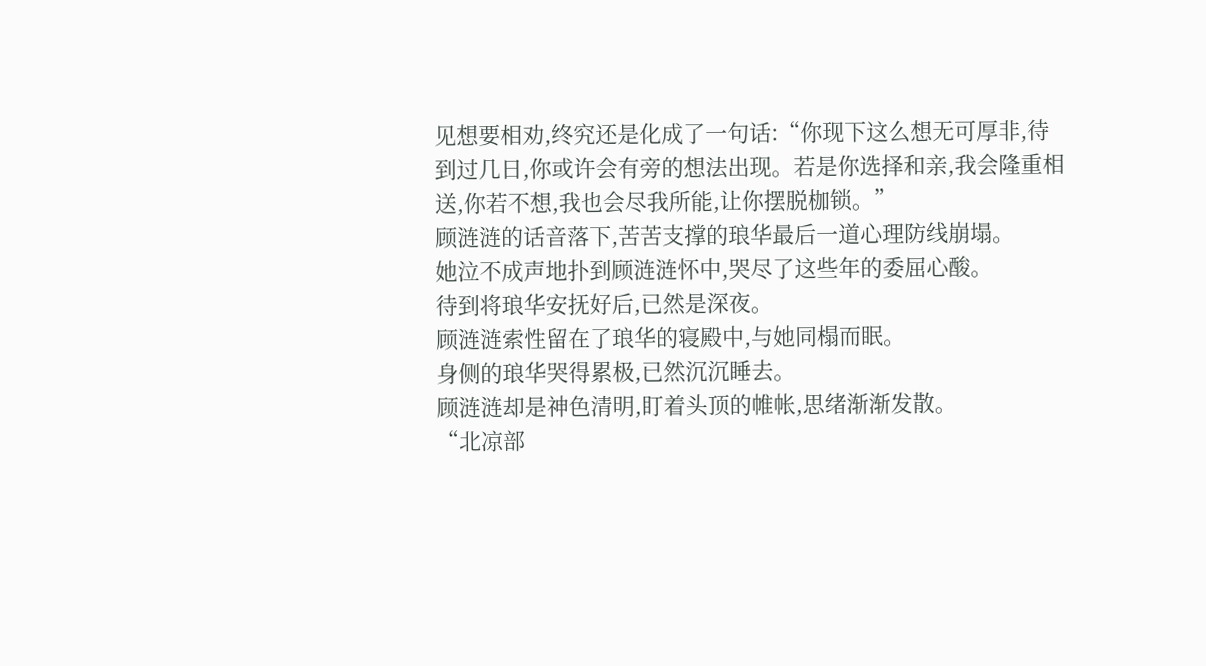见想要相劝,终究还是化成了一句话:“你现下这么想无可厚非,待到过几日,你或许会有旁的想法出现。若是你选择和亲,我会隆重相送,你若不想,我也会尽我所能,让你摆脱枷锁。”
顾涟涟的话音落下,苦苦支撑的琅华最后一道心理防线崩塌。
她泣不成声地扑到顾涟涟怀中,哭尽了这些年的委屈心酸。
待到将琅华安抚好后,已然是深夜。
顾涟涟索性留在了琅华的寝殿中,与她同榻而眠。
身侧的琅华哭得累极,已然沉沉睡去。
顾涟涟却是神色清明,盯着头顶的帷帐,思绪渐渐发散。
“北凉部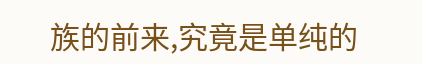族的前来,究竟是单纯的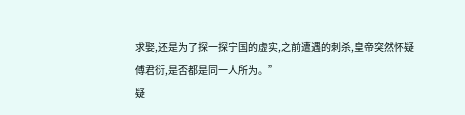求娶,还是为了探一探宁国的虚实,之前遭遇的刺杀,皇帝突然怀疑傅君衍,是否都是同一人所为。”
疑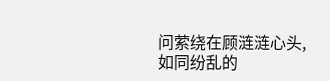问萦绕在顾涟涟心头,如同纷乱的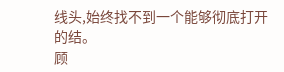线头,始终找不到一个能够彻底打开的结。
顾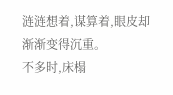涟涟想着,谋算着,眼皮却渐渐变得沉重。
不多时,床榻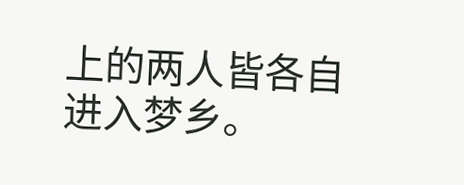上的两人皆各自进入梦乡。